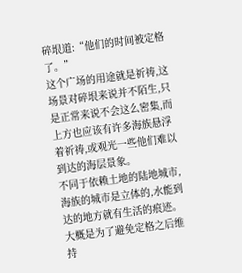碎垠道:“他们的时间被定格了。”
这个广场的用途就是祈祷,这场景对碎垠来说并不陌生,只是正常来说不会这么密集,而上方也应该有许多海族悬浮着祈祷,或观光一些他们难以到达的海层景象。
不同于依赖土地的陆地城市,海族的城市是立体的,水能到达的地方就有生活的痕迹。
大概是为了避免定格之后维持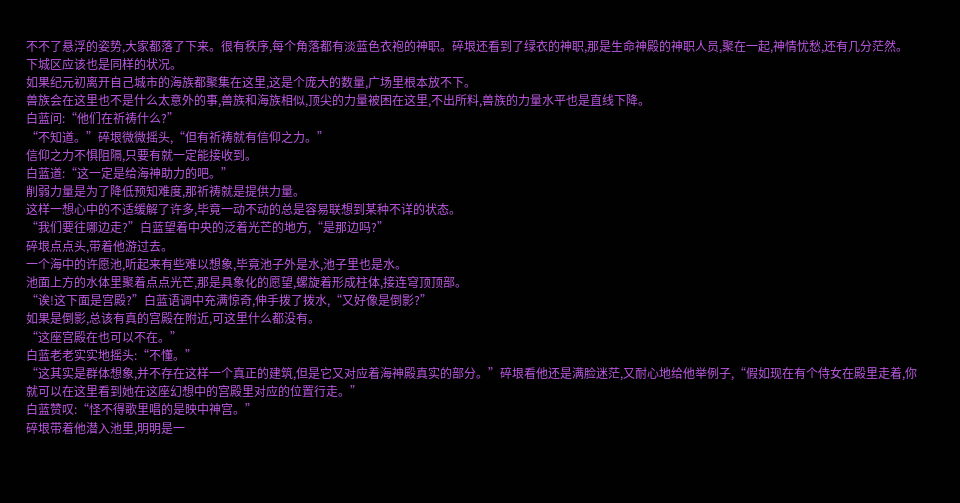不不了悬浮的姿势,大家都落了下来。很有秩序,每个角落都有淡蓝色衣袍的神职。碎垠还看到了绿衣的神职,那是生命神殿的神职人员,聚在一起,神情忧愁,还有几分茫然。
下城区应该也是同样的状况。
如果纪元初离开自己城市的海族都聚集在这里,这是个庞大的数量,广场里根本放不下。
兽族会在这里也不是什么太意外的事,兽族和海族相似,顶尖的力量被困在这里,不出所料,兽族的力量水平也是直线下降。
白蓝问:“他们在祈祷什么?”
“不知道。”碎垠微微摇头,“但有祈祷就有信仰之力。”
信仰之力不惧阻隔,只要有就一定能接收到。
白蓝道:“这一定是给海神助力的吧。”
削弱力量是为了降低预知难度,那祈祷就是提供力量。
这样一想心中的不适缓解了许多,毕竟一动不动的总是容易联想到某种不详的状态。
“我们要往哪边走?”白蓝望着中央的泛着光芒的地方,“是那边吗?”
碎垠点点头,带着他游过去。
一个海中的许愿池,听起来有些难以想象,毕竟池子外是水,池子里也是水。
池面上方的水体里聚着点点光芒,那是具象化的愿望,螺旋着形成柱体,接连穹顶顶部。
“诶!这下面是宫殿?”白蓝语调中充满惊奇,伸手拨了拨水,“又好像是倒影?”
如果是倒影,总该有真的宫殿在附近,可这里什么都没有。
“这座宫殿在也可以不在。”
白蓝老老实实地摇头:“不懂。”
“这其实是群体想象,并不存在这样一个真正的建筑,但是它又对应着海神殿真实的部分。”碎垠看他还是满脸迷茫,又耐心地给他举例子,“假如现在有个侍女在殿里走着,你就可以在这里看到她在这座幻想中的宫殿里对应的位置行走。”
白蓝赞叹:“怪不得歌里唱的是映中神宫。”
碎垠带着他潜入池里,明明是一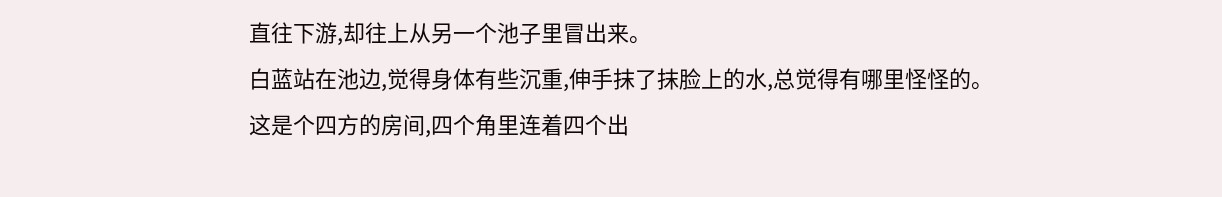直往下游,却往上从另一个池子里冒出来。
白蓝站在池边,觉得身体有些沉重,伸手抹了抹脸上的水,总觉得有哪里怪怪的。
这是个四方的房间,四个角里连着四个出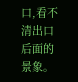口,看不清出口后面的景象。